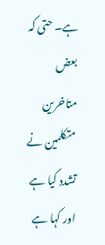ہے۔ حتی کہ بعض متاخرین متکلمین نے تشدد کیا ہے اور کہا ہے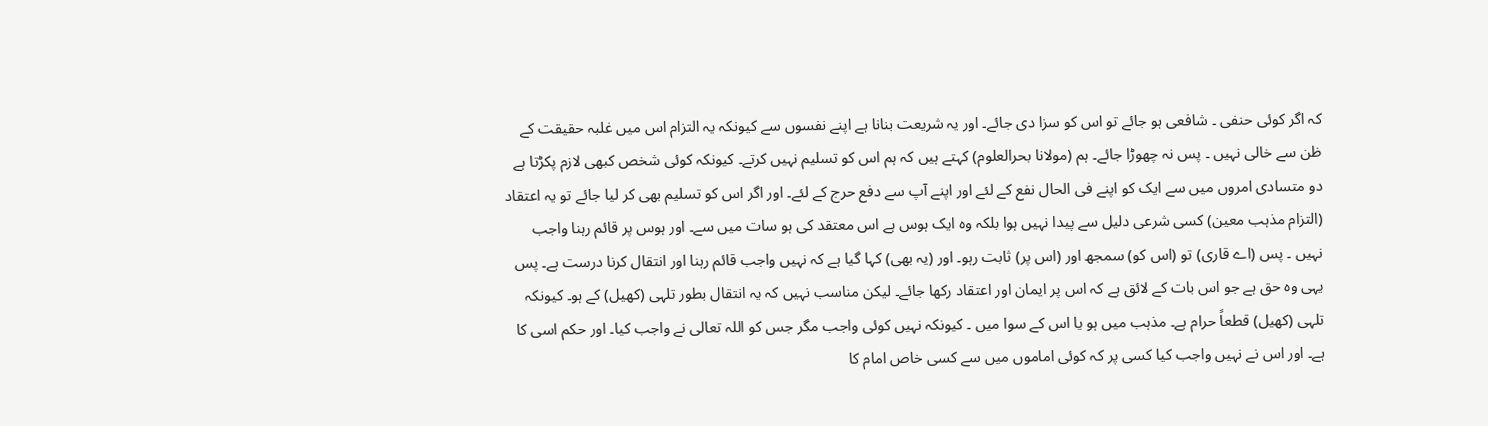کہ اگر کوئی حنفی ۔ شافعی ہو جائے تو اس کو سزا دی جائے۔ اور یہ شریعت بنانا ہے اپنے نفسوں سے کیونکہ یہ التزام اس میں غلبہ حقیقت کے ظن سے خالی نہیں ۔ پس نہ چھوڑا جائے۔ ہم (مولانا بحرالعلوم) کہتے ہیں کہ ہم اس کو تسلیم نہیں کرتے۔ کیونکہ کوئی شخص کبھی لازم پکڑتا ہے دو متسادی امروں میں سے ایک کو اپنے فی الحال نفع کے لئے اور اپنے آپ سے دفع حرج کے لئے۔ اور اگر اس کو تسلیم بھی کر لیا جائے تو یہ اعتقاد (التزام مذہب معین) کسی شرعی دلیل سے پیدا نہیں ہوا بلکہ وہ ایک ہوس ہے اس معتقد کی ہو سات میں سے۔ اور ہوس پر قائم رہنا واجب نہیں ۔ پس (اے قاری) تو (اس کو) سمجھ اور (اس پر) ثابت رہو۔ اور (یہ بھی) کہا گیا ہے کہ نہیں واجب قائم رہنا اور انتقال کرنا درست ہے۔ پس یہی وہ حق ہے جو اس بات کے لائق ہے کہ اس پر ایمان اور اعتقاد رکھا جائے۔ لیکن مناسب نہیں کہ یہ انتقال بطور تلہی (کھیل) کے ہو۔ کیونکہ تلہی (کھیل) قطعاً حرام ہے۔ مذہب میں ہو یا اس کے سوا میں ۔ کیونکہ نہیں کوئی واجب مگر جس کو اللہ تعالی نے واجب کیا۔ اور حکم اسی کا ہے۔ اور اس نے نہیں واجب کیا کسی پر کہ کوئی اماموں میں سے کسی خاص امام کا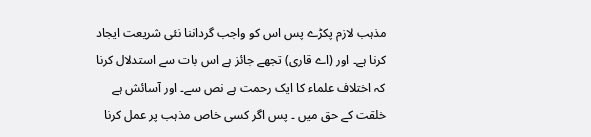مذہب لازم پکڑے پس اس کو واجب گرداننا نئی شریعت ایجاد کرنا ہے۔ اور (اے قاری) تجھے جائز ہے اس بات سے استدلال کرنا کہ اختلاف علماء کا ایک رحمت ہے نص سے۔ اور آسائش ہے خلقت کے حق میں ۔ پس اگر کسی خاص مذہب پر عمل کرنا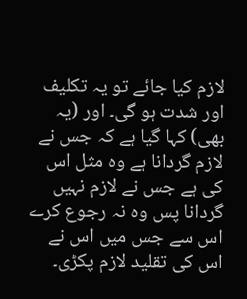لازم کیا جائے تو یہ تکلیف اور شدت ہو گی۔ اور (یہ بھی) کہا گیا ہے کہ جس نے لازم گردانا ہے وہ مثل اس کی ہے جس نے لازم نہیں گردانا پس وہ نہ رجوع کرے اس سے جس میں اس نے اس کی تقلید لازم پکڑی۔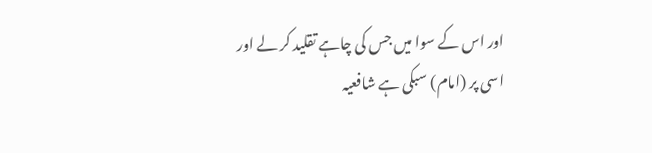اور اس کے سوا میں جس کی چاہے تقلید کر لے اور اسی پر (امام) سبکی ہے شافعیہ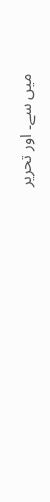میں سے۔ اور تحریر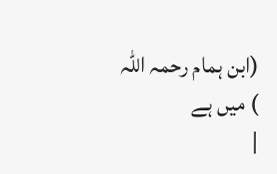(ابن ہمام رحمہ اللہ ) میں ہے
|